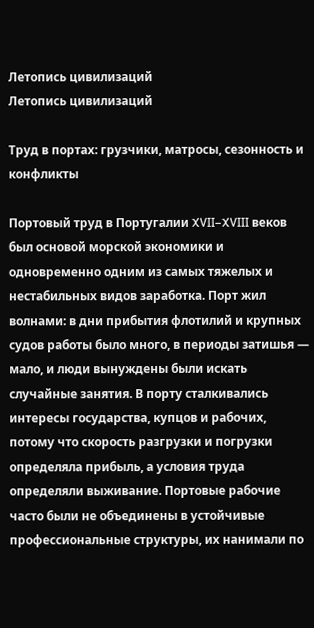Летопись цивилизаций
Летопись цивилизаций

Труд в портах: грузчики, матросы, сезонность и конфликты

Портовый труд в Португалии XVII–XVIII веков был основой морской экономики и одновременно одним из самых тяжелых и нестабильных видов заработка. Порт жил волнами: в дни прибытия флотилий и крупных судов работы было много, в периоды затишья — мало, и люди вынуждены были искать случайные занятия. В порту сталкивались интересы государства, купцов и рабочих, потому что скорость разгрузки и погрузки определяла прибыль, а условия труда определяли выживание. Портовые рабочие часто были не объединены в устойчивые профессиональные структуры, их нанимали по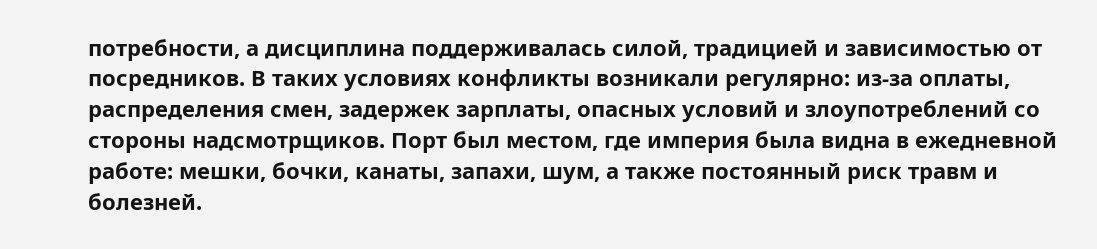потребности, а дисциплина поддерживалась силой, традицией и зависимостью от посредников. В таких условиях конфликты возникали регулярно: из‑за оплаты, распределения смен, задержек зарплаты, опасных условий и злоупотреблений со стороны надсмотрщиков. Порт был местом, где империя была видна в ежедневной работе: мешки, бочки, канаты, запахи, шум, а также постоянный риск травм и болезней.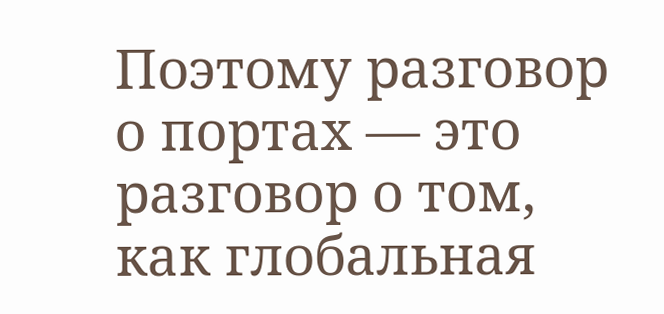Поэтому разговор о портах — это разговор о том, как глобальная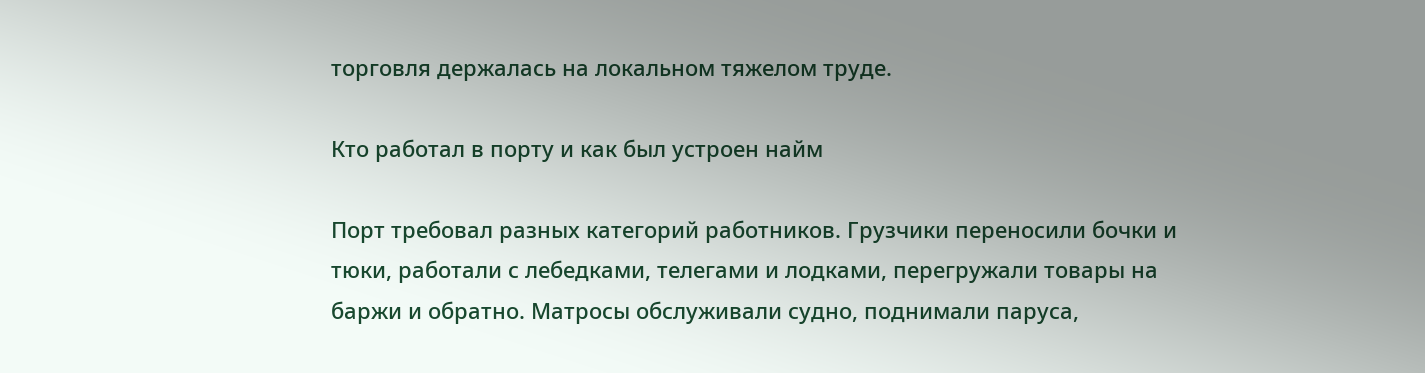торговля держалась на локальном тяжелом труде.

Кто работал в порту и как был устроен найм

Порт требовал разных категорий работников. Грузчики переносили бочки и тюки, работали с лебедками, телегами и лодками, перегружали товары на баржи и обратно. Матросы обслуживали судно, поднимали паруса,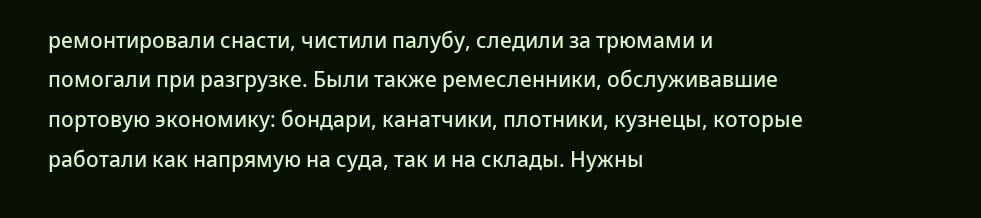ремонтировали снасти, чистили палубу, следили за трюмами и помогали при разгрузке. Были также ремесленники, обслуживавшие портовую экономику: бондари, канатчики, плотники, кузнецы, которые работали как напрямую на суда, так и на склады. Нужны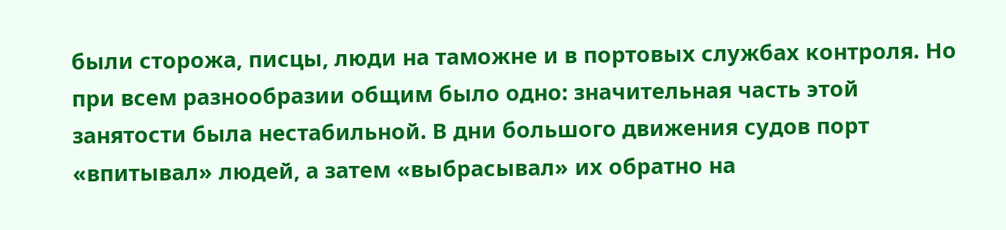были сторожа, писцы, люди на таможне и в портовых службах контроля. Но при всем разнообразии общим было одно: значительная часть этой занятости была нестабильной. В дни большого движения судов порт «впитывал» людей, а затем «выбрасывал» их обратно на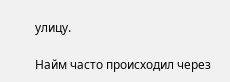улицу.

Найм часто происходил через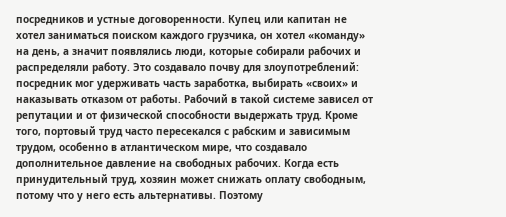посредников и устные договоренности. Купец или капитан не хотел заниматься поиском каждого грузчика, он хотел «команду» на день, а значит появлялись люди, которые собирали рабочих и распределяли работу. Это создавало почву для злоупотреблений: посредник мог удерживать часть заработка, выбирать «своих» и наказывать отказом от работы. Рабочий в такой системе зависел от репутации и от физической способности выдержать труд. Кроме того, портовый труд часто пересекался с рабским и зависимым трудом, особенно в атлантическом мире, что создавало дополнительное давление на свободных рабочих. Когда есть принудительный труд, хозяин может снижать оплату свободным, потому что у него есть альтернативы. Поэтому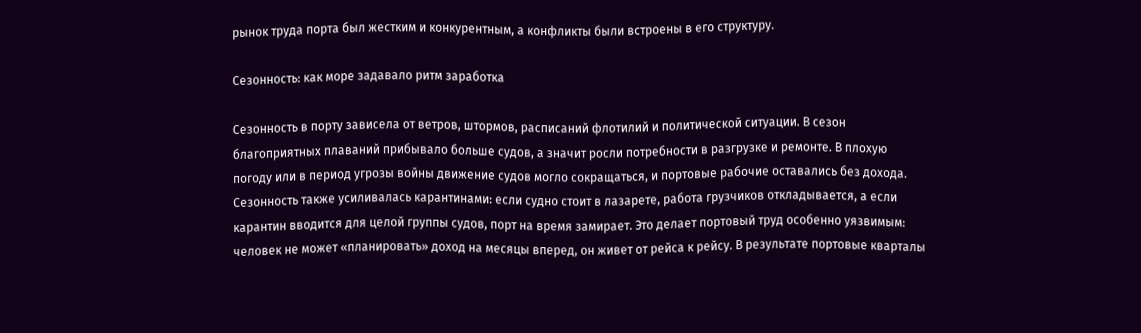рынок труда порта был жестким и конкурентным, а конфликты были встроены в его структуру.

Сезонность: как море задавало ритм заработка

Сезонность в порту зависела от ветров, штормов, расписаний флотилий и политической ситуации. В сезон благоприятных плаваний прибывало больше судов, а значит росли потребности в разгрузке и ремонте. В плохую погоду или в период угрозы войны движение судов могло сокращаться, и портовые рабочие оставались без дохода. Сезонность также усиливалась карантинами: если судно стоит в лазарете, работа грузчиков откладывается, а если карантин вводится для целой группы судов, порт на время замирает. Это делает портовый труд особенно уязвимым: человек не может «планировать» доход на месяцы вперед, он живет от рейса к рейсу. В результате портовые кварталы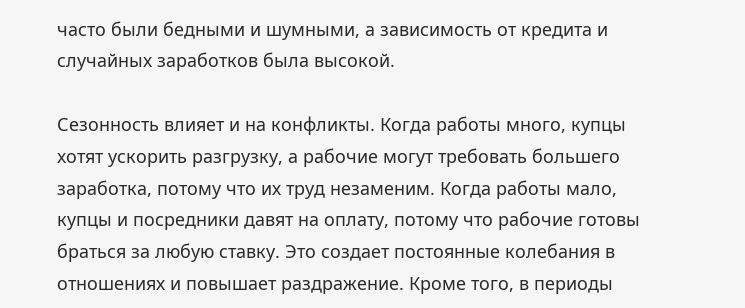часто были бедными и шумными, а зависимость от кредита и случайных заработков была высокой.

Сезонность влияет и на конфликты. Когда работы много, купцы хотят ускорить разгрузку, а рабочие могут требовать большего заработка, потому что их труд незаменим. Когда работы мало, купцы и посредники давят на оплату, потому что рабочие готовы браться за любую ставку. Это создает постоянные колебания в отношениях и повышает раздражение. Кроме того, в периоды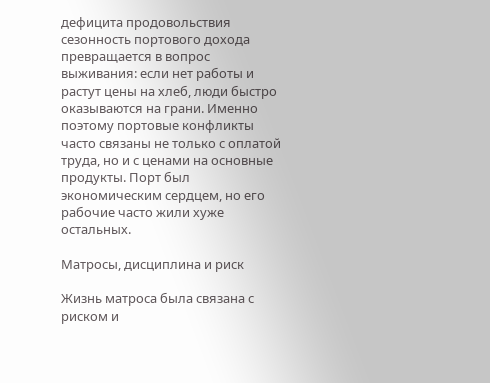дефицита продовольствия сезонность портового дохода превращается в вопрос выживания: если нет работы и растут цены на хлеб, люди быстро оказываются на грани. Именно поэтому портовые конфликты часто связаны не только с оплатой труда, но и с ценами на основные продукты. Порт был экономическим сердцем, но его рабочие часто жили хуже остальных.

Матросы, дисциплина и риск

Жизнь матроса была связана с риском и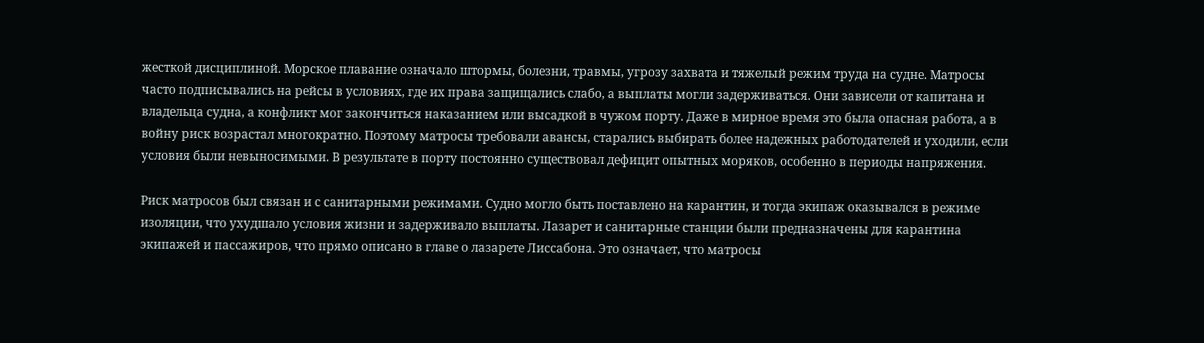жесткой дисциплиной. Морское плавание означало штормы, болезни, травмы, угрозу захвата и тяжелый режим труда на судне. Матросы часто подписывались на рейсы в условиях, где их права защищались слабо, а выплаты могли задерживаться. Они зависели от капитана и владельца судна, а конфликт мог закончиться наказанием или высадкой в чужом порту. Даже в мирное время это была опасная работа, а в войну риск возрастал многократно. Поэтому матросы требовали авансы, старались выбирать более надежных работодателей и уходили, если условия были невыносимыми. В результате в порту постоянно существовал дефицит опытных моряков, особенно в периоды напряжения.

Риск матросов был связан и с санитарными режимами. Судно могло быть поставлено на карантин, и тогда экипаж оказывался в режиме изоляции, что ухудшало условия жизни и задерживало выплаты. Лазарет и санитарные станции были предназначены для карантина экипажей и пассажиров, что прямо описано в главе о лазарете Лиссабона. Это означает, что матросы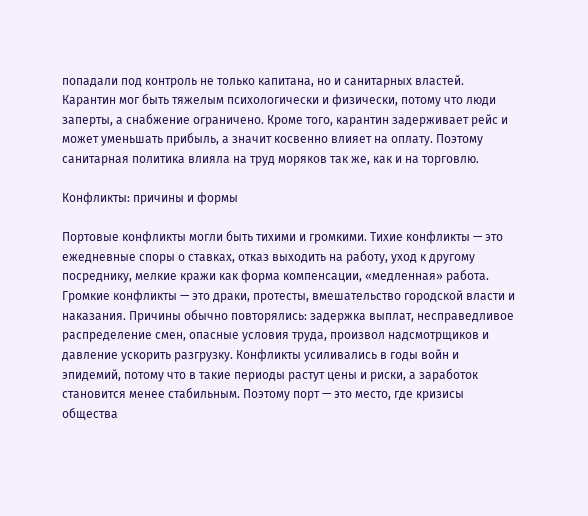попадали под контроль не только капитана, но и санитарных властей. Карантин мог быть тяжелым психологически и физически, потому что люди заперты, а снабжение ограничено. Кроме того, карантин задерживает рейс и может уменьшать прибыль, а значит косвенно влияет на оплату. Поэтому санитарная политика влияла на труд моряков так же, как и на торговлю.

Конфликты: причины и формы

Портовые конфликты могли быть тихими и громкими. Тихие конфликты — это ежедневные споры о ставках, отказ выходить на работу, уход к другому посреднику, мелкие кражи как форма компенсации, «медленная» работа. Громкие конфликты — это драки, протесты, вмешательство городской власти и наказания. Причины обычно повторялись: задержка выплат, несправедливое распределение смен, опасные условия труда, произвол надсмотрщиков и давление ускорить разгрузку. Конфликты усиливались в годы войн и эпидемий, потому что в такие периоды растут цены и риски, а заработок становится менее стабильным. Поэтому порт — это место, где кризисы общества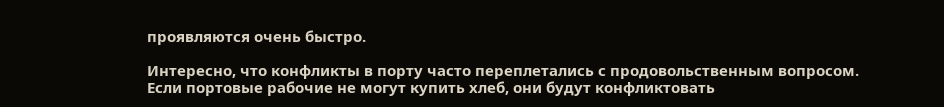проявляются очень быстро.

Интересно, что конфликты в порту часто переплетались с продовольственным вопросом. Если портовые рабочие не могут купить хлеб, они будут конфликтовать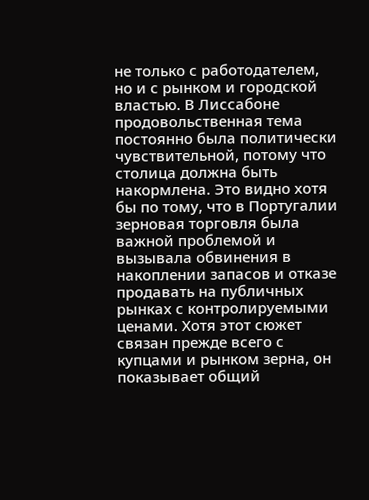не только с работодателем, но и с рынком и городской властью. В Лиссабоне продовольственная тема постоянно была политически чувствительной, потому что столица должна быть накормлена. Это видно хотя бы по тому, что в Португалии зерновая торговля была важной проблемой и вызывала обвинения в накоплении запасов и отказе продавать на публичных рынках с контролируемыми ценами. Хотя этот сюжет связан прежде всего с купцами и рынком зерна, он показывает общий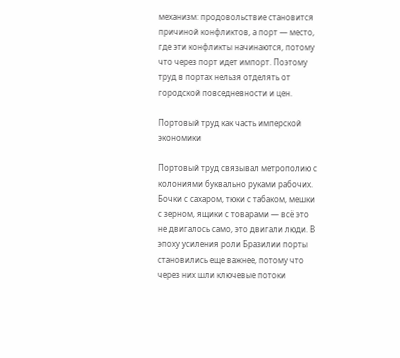механизм: продовольствие становится причиной конфликтов, а порт — место, где эти конфликты начинаются, потому что через порт идет импорт. Поэтому труд в портах нельзя отделять от городской повседневности и цен.

Портовый труд как часть имперской экономики

Портовый труд связывал метрополию с колониями буквально руками рабочих. Бочки с сахаром, тюки с табаком, мешки с зерном, ящики с товарами — всё это не двигалось само, это двигали люди. В эпоху усиления роли Бразилии порты становились еще важнее, потому что через них шли ключевые потоки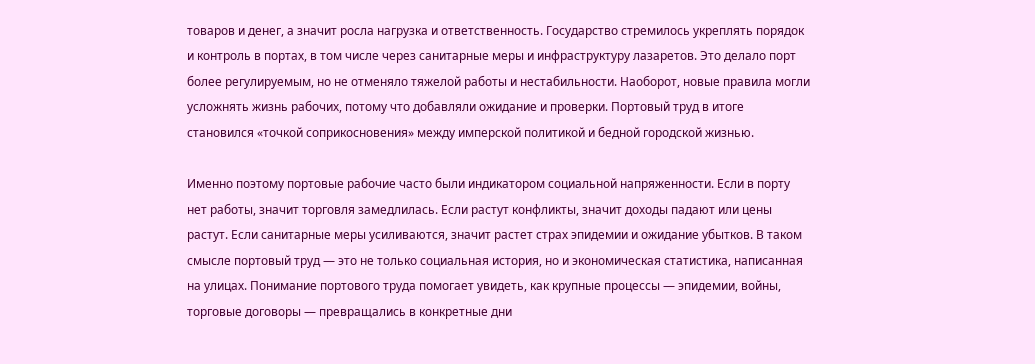товаров и денег, а значит росла нагрузка и ответственность. Государство стремилось укреплять порядок и контроль в портах, в том числе через санитарные меры и инфраструктуру лазаретов. Это делало порт более регулируемым, но не отменяло тяжелой работы и нестабильности. Наоборот, новые правила могли усложнять жизнь рабочих, потому что добавляли ожидание и проверки. Портовый труд в итоге становился «точкой соприкосновения» между имперской политикой и бедной городской жизнью.

Именно поэтому портовые рабочие часто были индикатором социальной напряженности. Если в порту нет работы, значит торговля замедлилась. Если растут конфликты, значит доходы падают или цены растут. Если санитарные меры усиливаются, значит растет страх эпидемии и ожидание убытков. В таком смысле портовый труд — это не только социальная история, но и экономическая статистика, написанная на улицах. Понимание портового труда помогает увидеть, как крупные процессы — эпидемии, войны, торговые договоры — превращались в конкретные дни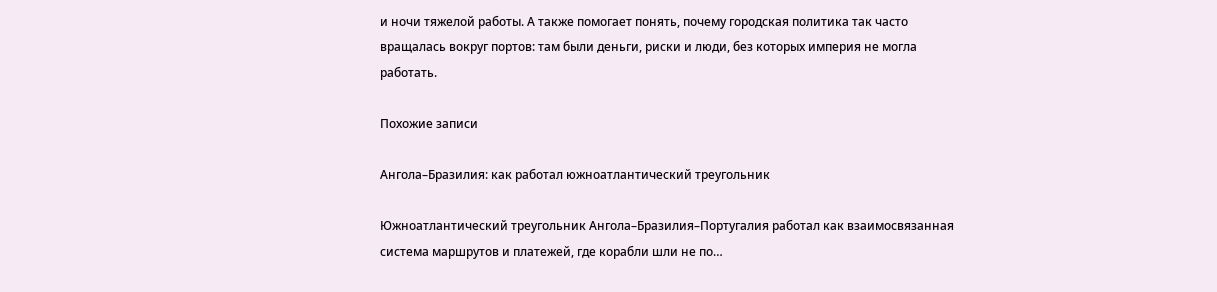и ночи тяжелой работы. А также помогает понять, почему городская политика так часто вращалась вокруг портов: там были деньги, риски и люди, без которых империя не могла работать.

Похожие записи

Ангола–Бразилия: как работал южноатлантический треугольник

Южноатлантический треугольник Ангола–Бразилия–Португалия работал как взаимосвязанная система маршрутов и платежей, где корабли шли не по…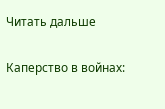Читать дальше

Каперство в войнах: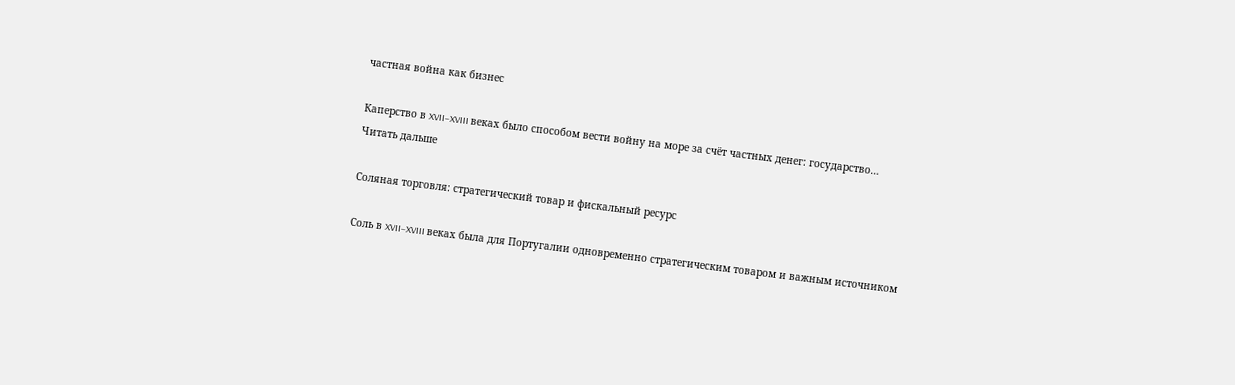частная война как бизнес

Каперство в XVII–XVIII веках было способом вести войну на море за счёт частных денег: государство…
Читать дальше

Соляная торговля: стратегический товар и фискальный ресурс

Соль в XVII–XVIII веках была для Португалии одновременно стратегическим товаром и важным источником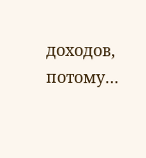доходов, потому…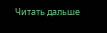Читать дальше